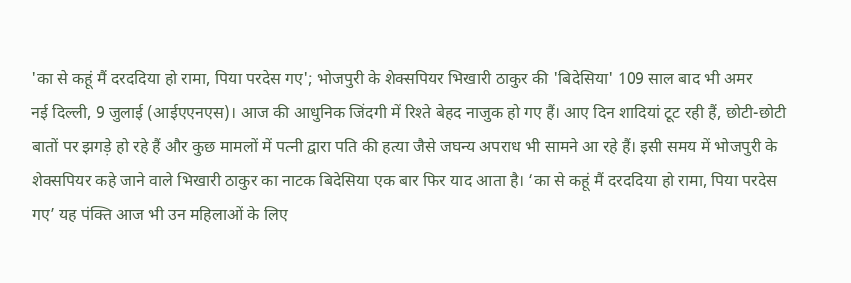'का से कहूं मैं दरददिया हो रामा, पिया परदेस गए'; भोजपुरी के शेक्सपियर भिखारी ठाकुर की 'बिदेसिया' 109 साल बाद भी अमर
नई दिल्ली, 9 जुलाई (आईएएनएस)। आज की आधुनिक जिंदगी में रिश्ते बेहद नाजुक हो गए हैं। आए दिन शादियां टूट रही हैं, छोटी-छोटी बातों पर झगड़े हो रहे हैं और कुछ मामलों में पत्नी द्वारा पति की हत्या जैसे जघन्य अपराध भी सामने आ रहे हैं। इसी समय में भोजपुरी के शेक्सपियर कहे जाने वाले भिखारी ठाकुर का नाटक बिदेसिया एक बार फिर याद आता है। ‘का से कहूं मैं दरददिया हो रामा, पिया परदेस गए’ यह पंक्ति आज भी उन महिलाओं के लिए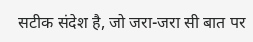सटीक संदेश है, जो जरा-जरा सी बात पर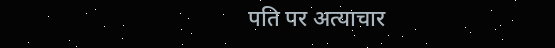पति पर अत्याचार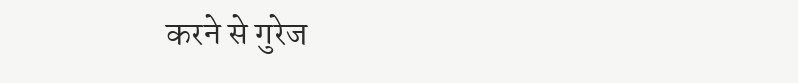करने से गुरेज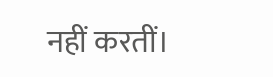नहीं करतीं।